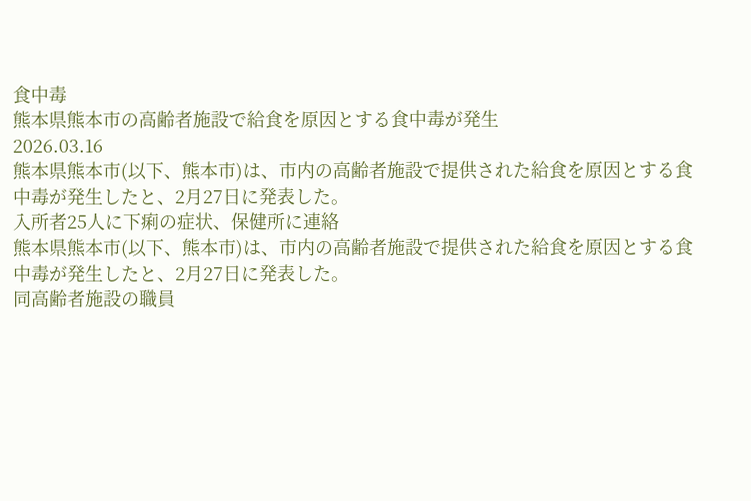食中毒
熊本県熊本市の高齢者施設で給食を原因とする食中毒が発生
2026.03.16
熊本県熊本市(以下、熊本市)は、市内の高齢者施設で提供された給食を原因とする食中毒が発生したと、2月27日に発表した。
入所者25人に下痢の症状、保健所に連絡
熊本県熊本市(以下、熊本市)は、市内の高齢者施設で提供された給食を原因とする食中毒が発生したと、2月27日に発表した。
同高齢者施設の職員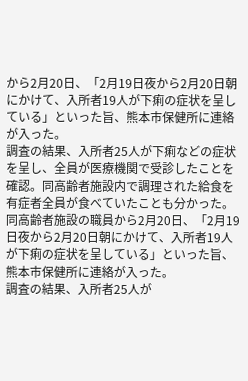から2月20日、「2月19日夜から2月20日朝にかけて、入所者19人が下痢の症状を呈している」といった旨、熊本市保健所に連絡が入った。
調査の結果、入所者25人が下痢などの症状を呈し、全員が医療機関で受診したことを確認。同高齢者施設内で調理された給食を有症者全員が食べていたことも分かった。
同高齢者施設の職員から2月20日、「2月19日夜から2月20日朝にかけて、入所者19人が下痢の症状を呈している」といった旨、熊本市保健所に連絡が入った。
調査の結果、入所者25人が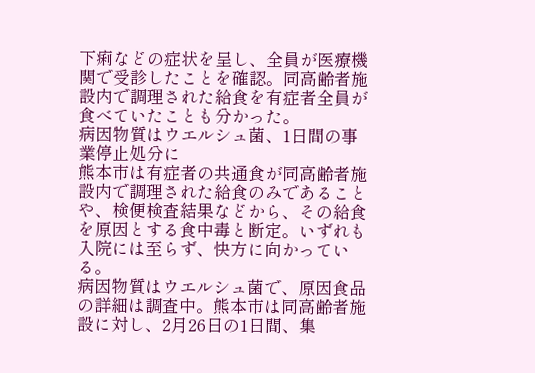下痢などの症状を呈し、全員が医療機関で受診したことを確認。同高齢者施設内で調理された給食を有症者全員が食べていたことも分かった。
病因物質はウエルシュ菌、1日間の事業停止処分に
熊本市は有症者の共通食が同高齢者施設内で調理された給食のみであることや、検便検査結果などから、その給食を原因とする食中毒と断定。いずれも入院には至らず、快方に向かっている。
病因物質はウエルシュ菌で、原因食品の詳細は調査中。熊本市は同高齢者施設に対し、2月26日の1日間、集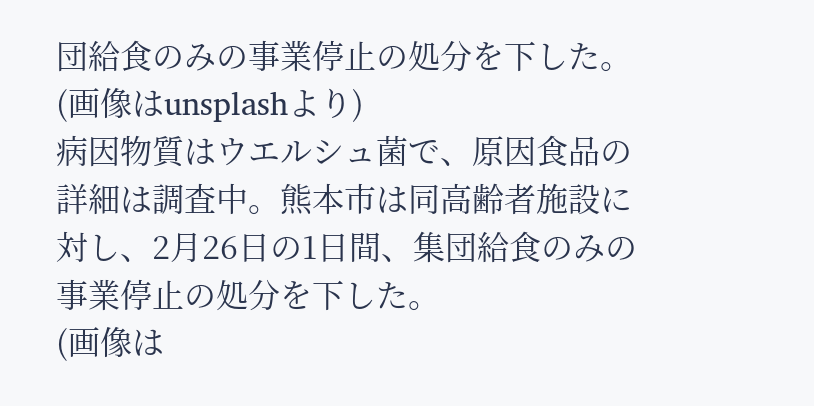団給食のみの事業停止の処分を下した。
(画像はunsplashより)
病因物質はウエルシュ菌で、原因食品の詳細は調査中。熊本市は同高齢者施設に対し、2月26日の1日間、集団給食のみの事業停止の処分を下した。
(画像は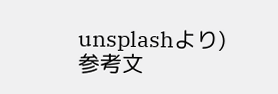unsplashより)
参考文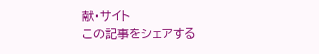献・サイト
この記事をシェアする